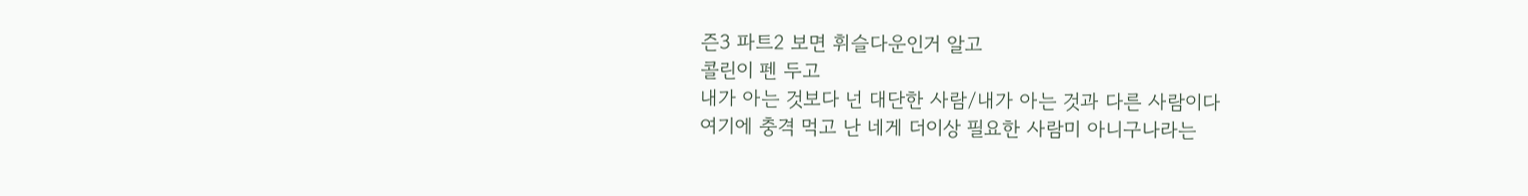즌3 파트2 보면 휘슬다운인거 알고
콜린이 펜 두고
내가 아는 것보다 넌 대단한 사람/내가 아는 것과 다른 사람이다
여기에 충격 먹고 난 네게 더이상 필요한 사람미 아니구나라는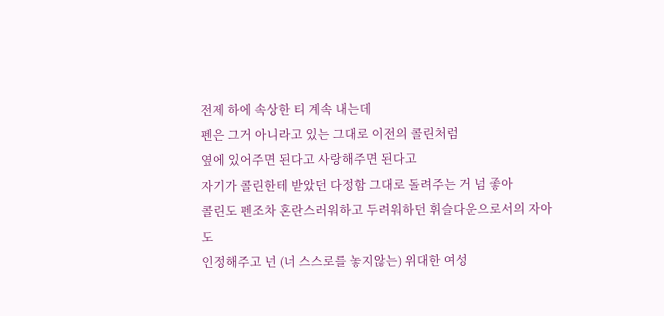전제 하에 속상한 티 계속 내는데
펜은 그거 아니라고 있는 그대로 이전의 콜린처럼
옆에 있어주면 된다고 사랑해주면 된다고
자기가 콜린한테 받았던 다정함 그대로 돌려주는 거 넘 좋아
콜린도 펜조차 혼란스러워하고 두려워하던 휘슬다운으로서의 자아도
인정해주고 넌 (너 스스로를 놓지않는) 위대한 여성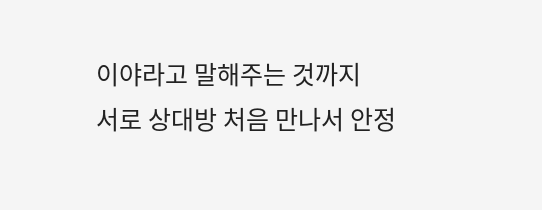이야라고 말해주는 것까지
서로 상대방 처음 만나서 안정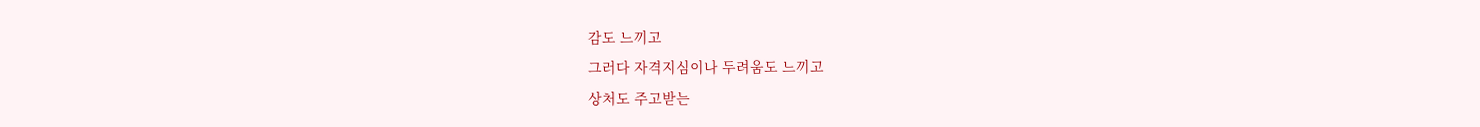감도 느끼고
그러다 자격지심이나 두려움도 느끼고
상처도 주고받는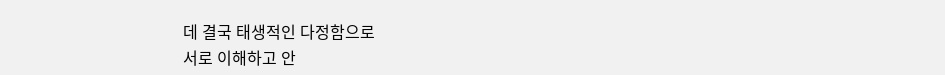데 결국 태생적인 다정함으로
서로 이해하고 안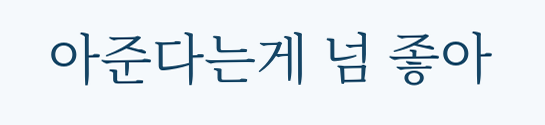아준다는게 넘 좋아